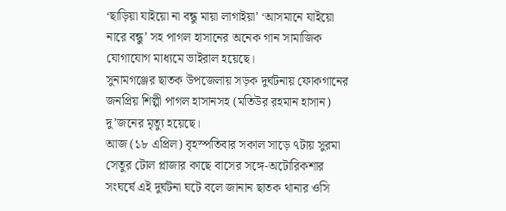‘ছাড়িয়া যাইয়ো না বন্ধু মায়া লাগাইয়া’ ‘আসমানে যাইয়ো নারে বন্ধু’ সহ পাগল হাসানের অনেক গান সামাজিক যোগাযোগ মাধ্যমে ভাইরাল হয়েছে।
সুনামগঞ্জের ছাতক উপজেলায় সড়ক দুর্ঘটনায় ফোকগানের জনপ্রিয় শিল্পী পাগল হাসানসহ (মতিউর রহমান হাসান) দু’জনের মৃত্যু হয়েছে।
আজ (১৮ এপ্রিল) বৃহস্পতিবার সকাল সাড়ে ৭টায় সুরমা সেতুর টোল প্লাজার কাছে বাসের সঙ্গে-অটোরিকশার সংঘর্ষে এই দুর্ঘটনা ঘটে বলে জানান ছাতক থানার ওসি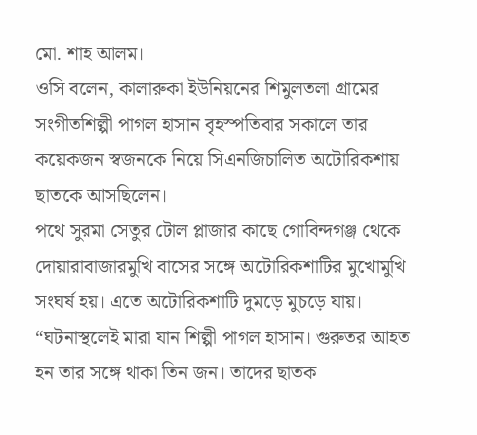মো. শাহ আলম।
ওসি বলেন, কালারুকা ইউনিয়নের শিমুলতলা গ্রামের সংগীতশিল্পী পাগল হাসান বৃহস্পতিবার সকালে তার কয়েকজন স্বজনকে নিয়ে সিএনজিচালিত অটোরিকশায় ছাতকে আসছিলেন।
পথে সুরমা সেতুর টোল প্লাজার কাছে গোবিন্দগঞ্জ থেকে দোয়ারাবাজারমুখি বাসের সঙ্গে অটোরিকশাটির মুখোমুখি সংঘর্ষ হয়। এতে অটোরিকশাটি দুমড়ে মুচড়ে যায়।
“ঘটনাস্থলেই মারা যান শিল্পী পাগল হাসান। গুরুতর আহত হন তার সঙ্গে থাকা তিন জন। তাদের ছাতক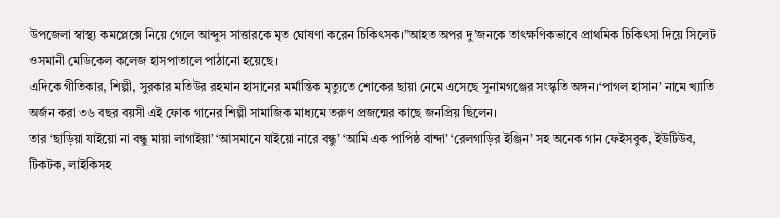উপজেলা স্বাস্থ্য কমপ্লেক্সে নিয়ে গেলে আব্দুস সাত্তারকে মৃত ঘোষণা করেন চিকিৎসক।”আহত অপর দু’জনকে তাৎক্ষণিকভাবে প্রাথমিক চিকিৎসা দিয়ে সিলেট ওসমানী মেডিকেল কলেজ হাসপাতালে পাঠানো হয়েছে।
এদিকে গীতিকার, শিল্পী, সুরকার মতিউর রহমান হাসানের মর্মান্তিক মৃত্যুতে শোকের ছায়া নেমে এসেছে সুনামগঞ্জের সংস্কৃতি অঙ্গন।‘পাগল হাসান’ নামে খ্যাতি অর্জন করা ৩৬ বছর বয়সী এই ফোক গানের শিল্পী সামাজিক মাধ্যমে তরুণ প্রজন্মের কাছে জনপ্রিয় ছিলেন।
তার ‘ছাড়িয়া যাইয়ো না বন্ধু মায়া লাগাইয়া’ ‘আসমানে যাইয়ো নারে বন্ধু’ ‘আমি এক পাপিষ্ঠ বান্দা’ ‘রেলগাড়ির ইঞ্জিন’ সহ অনেক গান ফেইসবুক, ইউটিউব, টিকটক, লাইকিসহ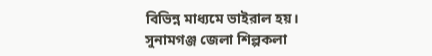বিভিন্ন মাধ্যমে ভাইরাল হয়।
সুনামগঞ্জ জেলা শিল্পকলা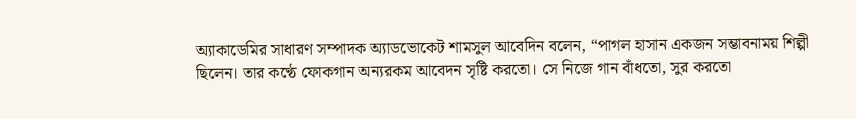অ্যাকাডেমির সাধারণ সম্পাদক অ্যাডভোকেট শামসুল আবেদিন বলেন, “পাগল হাসান একজন সম্ভাবনাময় শিল্পী ছিলেন। তার কণ্ঠে ফোকগান অন্যরকম আবেদন সৃষ্টি করতো। সে নিজে গান বাঁধতো, সুর করতো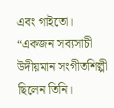এবং গাইতো।
“একজন সব্যসাচী উদীয়মান সংগীতশিল্পী ছিলেন তিনি।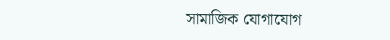সামাজিক যোগাযোগ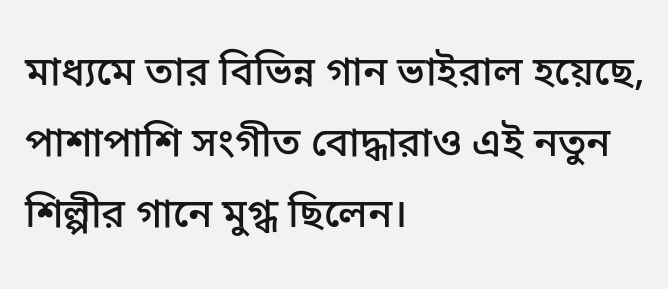মাধ্যমে তার বিভিন্ন গান ভাইরাল হয়েছে, পাশাপাশি সংগীত বোদ্ধারাও এই নতুন শিল্পীর গানে মুগ্ধ ছিলেন।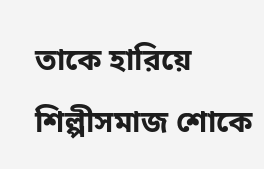তাকে হারিয়ে শিল্পীসমাজ শোকে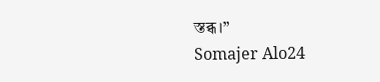স্তব্ধ।”
Somajer Alo24